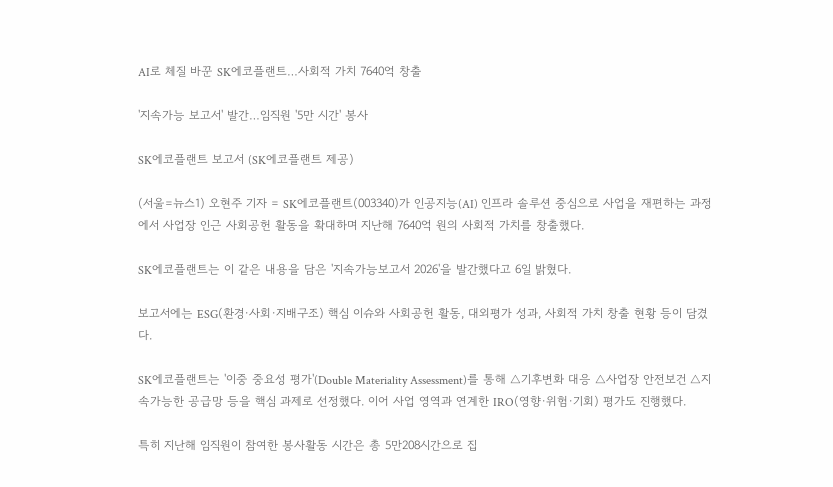AI로 체질 바꾼 SK에코플랜트…사회적 가치 7640억 창출

'지속가능 보고서' 발간…임직원 '5만 시간' 봉사

SK에코플랜트 보고서 (SK에코플랜트 제공)

(서울=뉴스1) 오현주 기자 = SK에코플랜트(003340)가 인공지능(AI) 인프라 솔루션 중심으로 사업을 재편하는 과정에서 사업장 인근 사회공헌 활동을 확대하며 지난해 7640억 원의 사회적 가치를 창출했다.

SK에코플랜트는 이 같은 내용을 담은 '지속가능보고서 2026'을 발간했다고 6일 밝혔다.

보고서에는 ESG(환경·사회·지배구조) 핵심 이슈와 사회공헌 활동, 대외평가 성과, 사회적 가치 창출 현황 등이 담겼다.

SK에코플랜트는 '이중 중요성 평가'(Double Materiality Assessment)를 통해 △기후변화 대응 △사업장 안전보건 △지속가능한 공급망 등을 핵심 과제로 선정했다. 이어 사업 영역과 연계한 IRO(영향·위험·기회) 평가도 진행했다.

특히 지난해 임직원이 참여한 봉사활동 시간은 총 5만208시간으로 집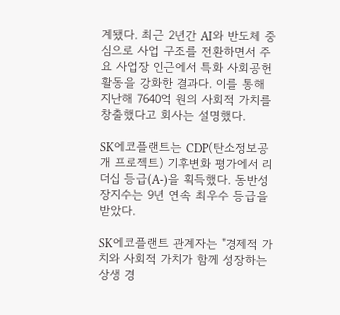계됐다. 최근 2년간 AI와 반도체 중심으로 사업 구조를 전환하면서 주요 사업장 인근에서 특화 사회공헌 활동을 강화한 결과다. 이를 통해 지난해 7640억 원의 사회적 가치를 창출했다고 회사는 설명했다.

SK에코플랜트는 CDP(탄소정보공개 프로젝트) 기후변화 평가에서 리더십 등급(A-)을 획득했다. 동반성장지수는 9년 연속 최우수 등급을 받았다.

SK에코플랜트 관계자는 "경제적 가치와 사회적 가치가 함께 성장하는 상생 경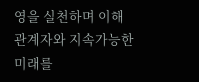영을 실천하며 이해관계자와 지속가능한 미래를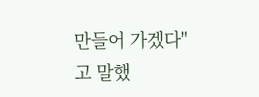만들어 가겠다"고 말했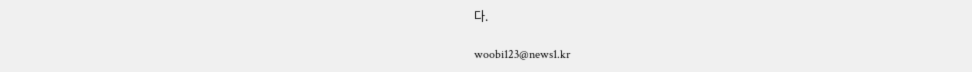다.

woobi123@news1.kr